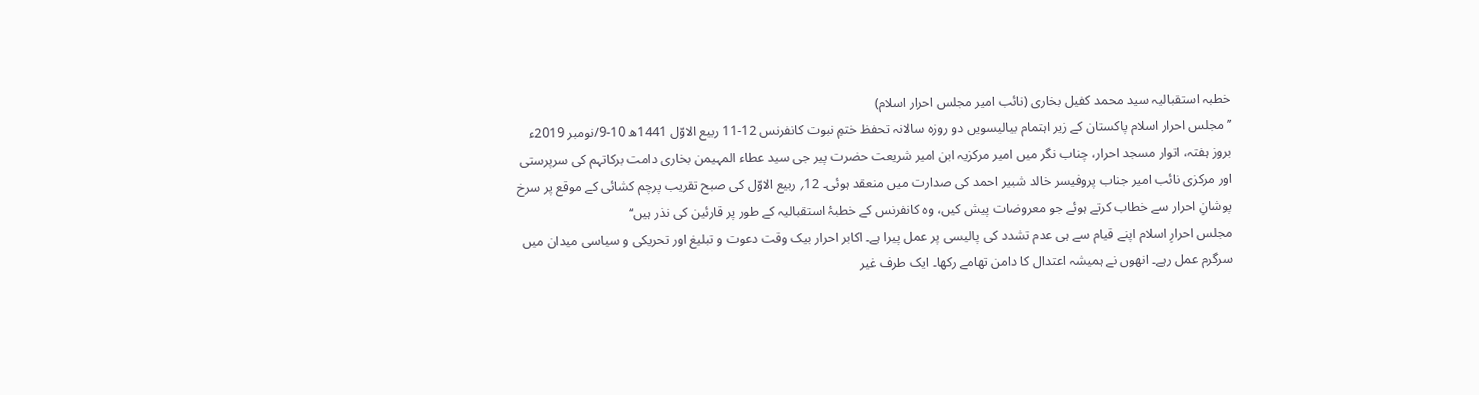خطبہ استقبالیہ سید محمد کفیل بخاری (نائب امیر مجلس احرار اسلام)
’’مجلس احرار اسلام پاکستان کے زیر اہتمام بیالیسویں دو روزہ سالانہ تحفظ ختمِ نبوت کانفرنس 12-11 ربیع الاوّل 1441ھ 10-9/نومبر 2019ء بروز ہفتہ، اتوار مسجد احرار، چناب نگر میں امیر مرکزیہ ابن امیر شریعت حضرت پیر جی سید عطاء المہیمن بخاری دامت برکاتہم کی سرپرستی اور مرکزی نائب امیر جناب پروفیسر خالد شبیر احمد کی صدارت میں منعقد ہوئی۔ 12؍ ربیع الاوّل کی صبح تقریب پرچم کشائی کے موقع پر سرخ پوشانِ احرار سے خطاب کرتے ہوئے جو معروضات پیش کیں، وہ کانفرنس کے خطبۂ استقبالیہ کے طور پر قارئین کی نذر ہیں‘‘
مجلس احرارِ اسلام اپنے قیام سے ہی عدم تشدد کی پالیسی پر عمل پیرا ہے۔ اکابر احرار بیک وقت دعوت و تبلیغ اور تحریکی و سیاسی میدان میں سرگرم عمل رہے۔ انھوں نے ہمیشہ اعتدال کا دامن تھامے رکھا۔ ایک طرف غیر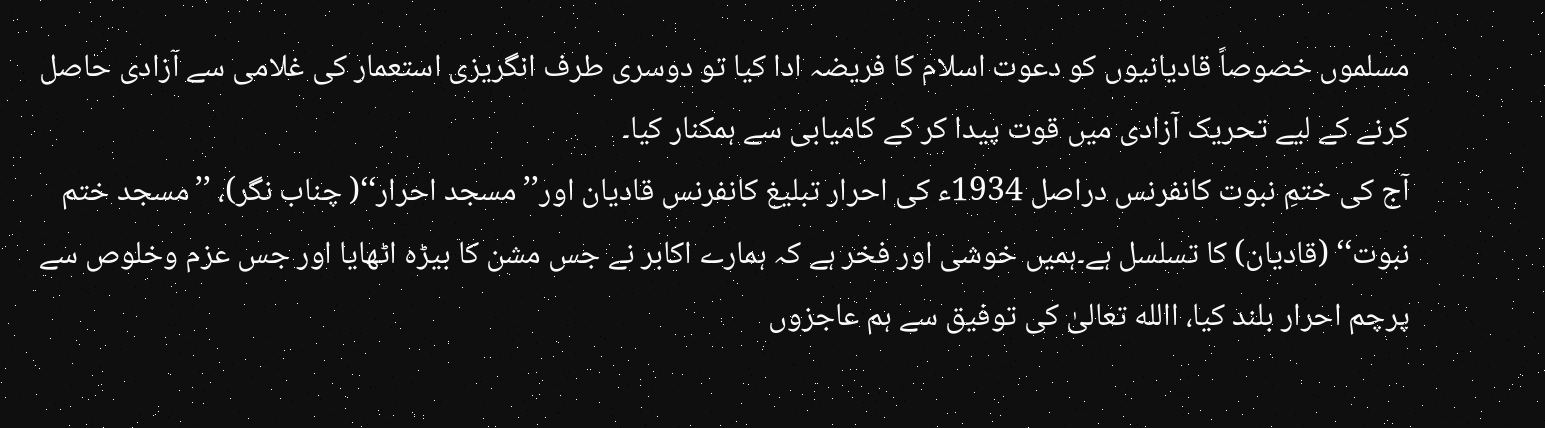مسلموں خصوصاً قادیانیوں کو دعوت اسلام کا فریضہ ادا کیا تو دوسری طرف انگریزی استعمار کی غلامی سے آزادی حاصل کرنے کے لیے تحریک آزادی میں قوت پیدا کر کے کامیابی سے ہمکنار کیا۔
آج کی ختمِ نبوت کانفرنس دراصل 1934ء کی احرار تبلیغ کانفرنس قادیان اور’’ مسجد احرار‘‘( چناب نگر)، ’’مسجد ختم نبوت‘‘ (قادیان) کا تسلسل ہے۔ہمیں خوشی اور فخر ہے کہ ہمارے اکابر نے جس مشن کا بیڑہ اٹھایا اور جس عزم وخلوص سے پرچم احرار بلند کیا، االله تعالیٰ کی توفیق سے ہم عاجزوں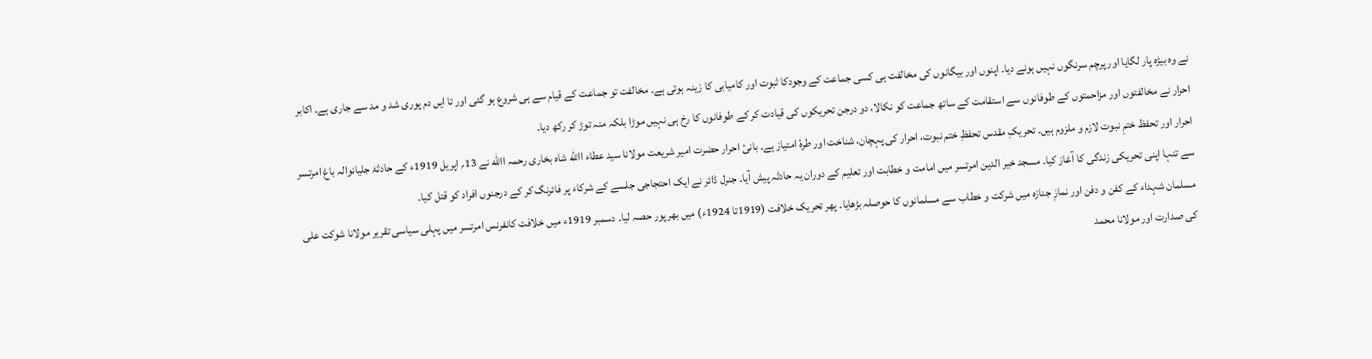نے وہ بیڑہ پار لگایا اور پرچم سرنگوں نہیں ہونے دیا۔ اپنوں اور بیگانوں کی مخالفت ہی کسی جماعت کے وجودکا ثبوت اور کامیابی کا زینہ ہوتی ہے۔ مخالفت تو جماعت کے قیام سے ہی شروع ہو گئی اور تا ایں دم پوری شد و مد سے جاری ہے۔ اکابر احرار نے مخالفتوں اور مزاحمتوں کے طوفانوں سے استقامت کے ساتھ جماعت کو نکالا، دو درجن تحریکوں کی قیادت کر کے طوفانوں کا رخ ہی نہیں موڑا بلکہ منہ توڑ کر رکھ دیا۔
احرار اور تحفظ ختمِ نبوت لازم و ملزوم ہیں۔ تحریکِ مقدس تحفظِ ختم نبوت، احرار کی پہچان، شناخت اور طرۂ امتیاز ہے۔ بانیٔ احرار حضرت امیر شریعت مولانا سید عطاء االله شاہ بخاری رحمہ االله نے 13؍ اپریل 1919ء کے حادثۂ جلیانوالہ باغ امرتسر سے تنہا اپنی تحریکی زندگی کا آغاز کیا۔ مسجد خیر الدین امرتسر میں امامت و خطابت اور تعلیم کے دوران یہ حادثہ پیش آیا۔ جنرل ڈائر نے ایک احتجاجی جلسے کے شرکاء پر فائرنگ کر کے درجنوں افراد کو قتل کیا۔
مسلمان شہداء کے کفن و دفن اور نمازِ جنازہ میں شرکت و خطاب سے مسلمانوں کا حوصلہ بڑھایا۔ پھر تحریک خلافت (1919تا 1924ء) میں بھرپور حصہ لیا۔ دسمبر 1919ء میں خلافت کانفرنس امرتسر میں پہلی سیاسی تقریر مولانا شوکت علی کی صدارت اور مولانا محمد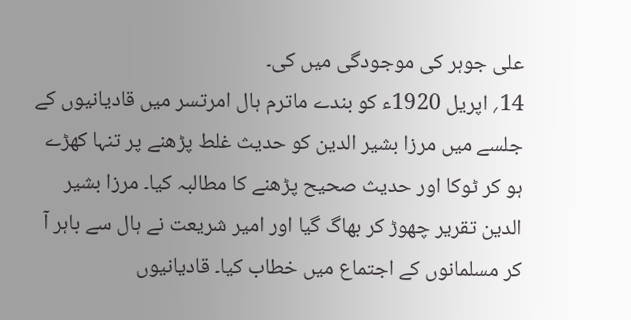علی جوہر کی موجودگی میں کی۔
14؍ اپریل 1920ء کو بندے ماترم ہال امرتسر میں قادیانیوں کے جلسے میں مرزا بشیر الدین کو حدیث غلط پڑھنے پر تنہا کھڑے ہو کر ٹوکا اور حدیث صحیح پڑھنے کا مطالبہ کیا۔ مرزا بشیر الدین تقریر چھوڑ کر بھاگ گیا اور امیر شریعت نے ہال سے باہر آ کر مسلمانوں کے اجتماع میں خطاب کیا۔ قادیانیوں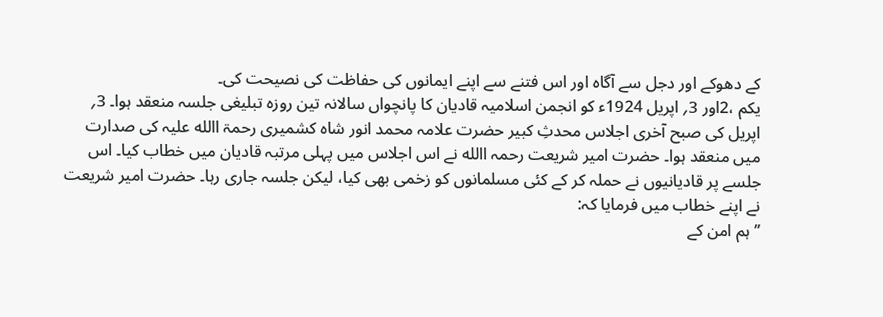کے دھوکے اور دجل سے آگاہ اور اس فتنے سے اپنے ایمانوں کی حفاظت کی نصیحت کی۔
یکم ،2اور 3؍ اپریل 1924ء کو انجمن اسلامیہ قادیان کا پانچواں سالانہ تین روزہ تبلیغی جلسہ منعقد ہوا۔ 3؍ اپریل کی صبح آخری اجلاس محدثِ کبیر حضرت علامہ محمد انور شاہ کشمیری رحمۃ االله علیہ کی صدارت میں منعقد ہوا۔ حضرت امیر شریعت رحمہ االله نے اس اجلاس میں پہلی مرتبہ قادیان میں خطاب کیا۔ اس جلسے پر قادیانیوں نے حملہ کر کے کئی مسلمانوں کو زخمی بھی کیا، لیکن جلسہ جاری رہا۔ حضرت امیر شریعت نے اپنے خطاب میں فرمایا کہ:
’’ہم امن کے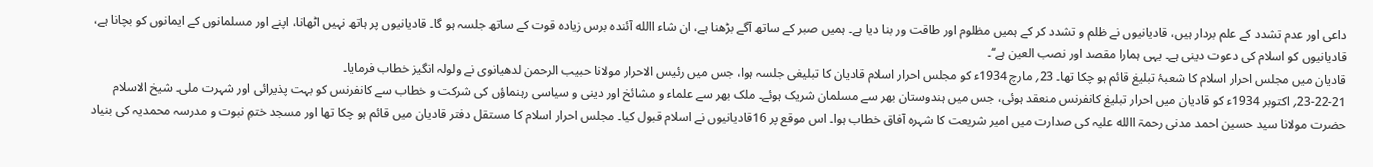داعی اور عدم تشدد کے علم بردار ہیں، قادیانیوں نے ظلم و تشدد کر کے ہمیں مظلوم اور طاقت ور بنا دیا ہے۔ ہمیں صبر کے ساتھ آگے بڑھنا ہے، ان شاء االله آئندہ برس زیادہ قوت کے ساتھ جلسہ ہو گا۔ قادیانیوں پر ہاتھ نہیں اٹھانا، اپنے اور مسلمانوں کے ایمانوں کو بچانا ہے، قادیانیوں کو اسلام کی دعوت دینی ہے۔ یہی ہمارا مقصد اور نصب العین ہے‘‘۔
قادیان میں مجلس احرار اسلام کا شعبۂ تبلیغ قائم ہو چکا تھا۔ 23؍ مارچ 1934ء کو مجلس احرار اسلام قادیان کا تبلیغی جلسہ ہوا، جس میں رئیس الاحرار مولانا حبیب الرحمن لدھیانوی نے ولولہ انگیز خطاب فرمایا۔
23-22-21؍ اکتوبر 1934ء کو قادیان میں احرار تبلیغ کانفرنس منعقد ہوئی، جس میں ہندوستان بھر سے مسلمان شریک ہوئے۔ ملک بھر سے علماء و مشائخ اور دینی و سیاسی رہنماؤں کی شرکت و خطاب سے کانفرنس کو بہت پذیرائی اور شہرت ملی۔ شیخ الاسلام حضرت مولانا سید حسین احمد مدنی رحمۃ االله علیہ کی صدارت میں امیر شریعت کا شہرہ آفاق خطاب ہوا۔ اس موقع پر 16قادیانیوں نے اسلام قبول کیا۔ مجلس احرار اسلام کا مستقل دفتر قادیان میں قائم ہو چکا تھا اور مسجد ختمِ نبوت و مدرسہ محمدیہ کی بنیاد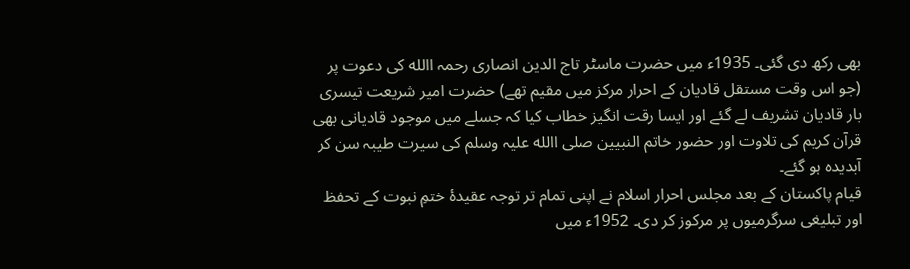بھی رکھ دی گئی۔ 1935ء میں حضرت ماسٹر تاج الدین انصاری رحمہ االله کی دعوت پر (جو اس وقت مستقل قادیان کے احرار مرکز میں مقیم تھے) حضرت امیر شریعت تیسری بار قادیان تشریف لے گئے اور ایسا رقت انگیز خطاب کیا کہ جسلے میں موجود قادیانی بھی قرآن کریم کی تلاوت اور حضور خاتم النبیین صلی االله علیہ وسلم کی سیرت طیبہ سن کر آبدیدہ ہو گئے۔
قیام پاکستان کے بعد مجلس احرار اسلام نے اپنی تمام تر توجہ عقیدۂ ختمِ نبوت کے تحفظ اور تبلیغی سرگرمیوں پر مرکوز کر دی۔ 1952ء میں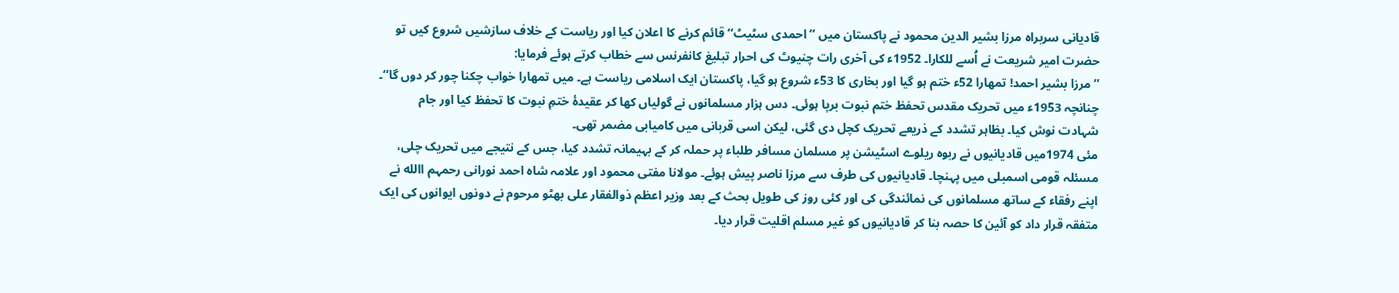قادیانی سربراہ مرزا بشیر الدین محمود نے پاکستان میں ’’احمدی سٹیٹ‘‘ قائم کرنے کا اعلان کیا اور ریاست کے خلاف سازشیں شروع کیں تو حضرت امیر شریعت نے اُسے للکارا۔ 1952ء کی آخری رات چنیوٹ کی احرار تبلیغ کانفرنس سے خطاب کرتے ہوئے فرمایا:
’’مرزا بشیر احمد! تمھارا 52ء ختم ہو گیا اور بخاری کا 53ء شروع ہو گیا، پاکستان ایک اسلامی ریاست ہے۔ میں تمھارا خواب چکنا چور کر دوں گا‘‘۔
چنانچہ 1953ء میں تحریک مقدس تحفظ ختم نبوت برپا ہوئی۔ دس ہزار مسلمانوں نے گولیاں کھا کر عقیدۂ ختمِ نبوت کا تحفظ کیا اور جام شہادت نوش کیا۔ بظاہر تشدد کے ذریعے تحریک کچل دی گئی، لیکن اسی قربانی میں کامیابی مضمر تھی۔
مئی 1974میں قادیانیوں نے ربوہ ریلوے اسٹیشن پر مسلمان مسافر طلباء پر حملہ کر کے بہیمانہ تشدد کیا، جس کے نتیجے میں تحریک چلی، مسئلہ قومی اسمبلی میں پہنچا۔ قادیانیوں کی طرف سے مرزا ناصر پیش ہوئے۔ مولانا مفتی محمود اور علامہ شاہ احمد نورانی رحمہم االله نے اپنے رفقاء کے ساتھ مسلمانوں کی نمائندگی کی اور کئی روز کی طویل بحث کے بعد وزیر اعظم ذوالفقار علی بھٹو مرحوم نے دونوں ایوانوں کی ایک متفقہ قرار داد کو آئین کا حصہ بنا کر قادیانیوں کو غیر مسلم اقلیت قرار دیا۔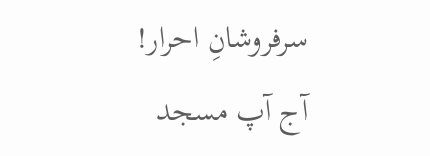سرفروشانِ احرار!
آج آپ مسجد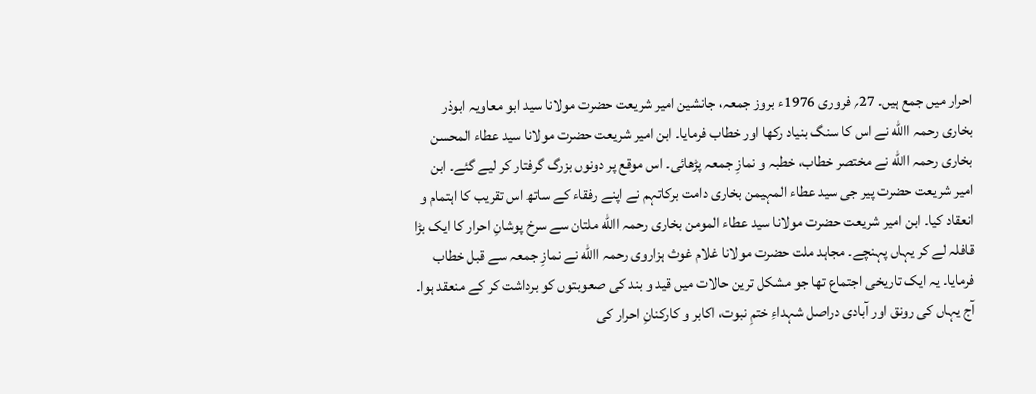احرار میں جمع ہیں۔ 27؍ فروری 1976ء بروز جمعہ، جانشین امیر شریعت حضرت مولانا سید ابو معاویہ ابوذر بخاری رحمہ االله نے اس کا سنگ بنیاد رکھا اور خطاب فرمایا۔ ابن امیر شریعت حضرت مولانا سید عطاء المحسن بخاری رحمہ االله نے مختصر خطاب، خطبہ و نمازِ جمعہ پڑھائی۔ اس موقع پر دونوں بزرگ گرفتار کر لیے گئے۔ ابن امیر شریعت حضرت پیر جی سید عطاء المہیمن بخاری دامت برکاتہم نے اپنے رفقاء کے ساتھ اس تقریب کا اہتمام و انعقاد کیا۔ ابن امیر شریعت حضرت مولانا سید عطاء المومن بخاری رحمہ االله ملتان سے سرخ پوشانِ احرار کا ایک بڑا قافلہ لے کر یہاں پہنچے۔ مجاہد ملت حضرت مولانا غلام غوث ہزاروی رحمہ االله نے نمازِ جمعہ سے قبل خطاب فرمایا۔ یہ ایک تاریخی اجتماع تھا جو مشکل ترین حالات میں قید و بند کی صعوبتوں کو برداشت کر کے منعقد ہوا۔ آج یہاں کی رونق اور آبادی دراصل شہداءِ ختمِ نبوت، اکابر و کارکنانِ احرار کی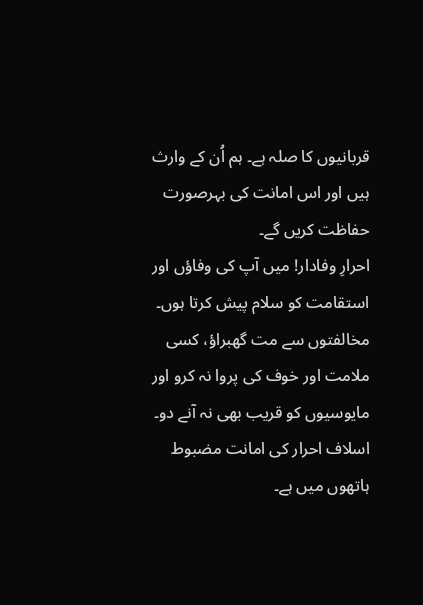قربانیوں کا صلہ ہے۔ ہم اُن کے وارث ہیں اور اس امانت کی بہرصورت حفاظت کریں گے۔
احرارِ وفادار! میں آپ کی وفاؤں اور استقامت کو سلام پیش کرتا ہوں۔
مخالفتوں سے مت گھبراؤ، کسی ملامت اور خوف کی پروا نہ کرو اور مایوسیوں کو قریب بھی نہ آنے دو۔ اسلاف احرار کی امانت مضبوط ہاتھوں میں ہے۔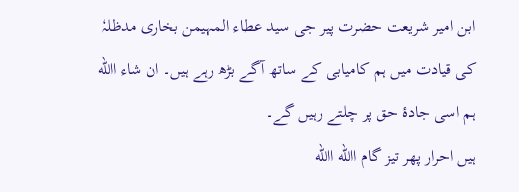ابن امیر شریعت حضرت پیر جی سید عطاء المہیمن بخاری مدظلہٗ کی قیادت میں ہم کامیابی کے ساتھ آگے بڑھ رہے ہیں۔ ان شاء االله ہم اسی جادۂ حق پر چلتے رہیں گے۔
ہیں احرار پھر تیز گام االله االله